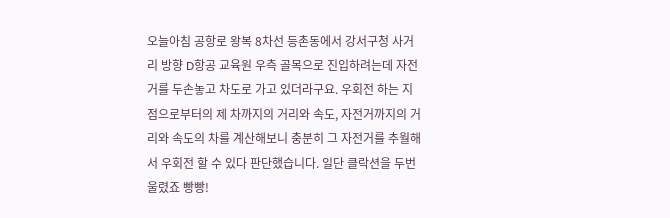오늘아침 공항로 왕복 8차선 등촌동에서 강서구청 사거리 방향 D항공 교육원 우측 골목으로 진입하려는데 자전거를 두손놓고 차도로 가고 있더라구요. 우회전 하는 지점으로부터의 제 차까지의 거리와 속도, 자전거까지의 거리와 속도의 차를 계산해보니 충분히 그 자전거를 추월해서 우회전 할 수 있다 판단했습니다. 일단 클락션을 두번 울렸죠 빵빵!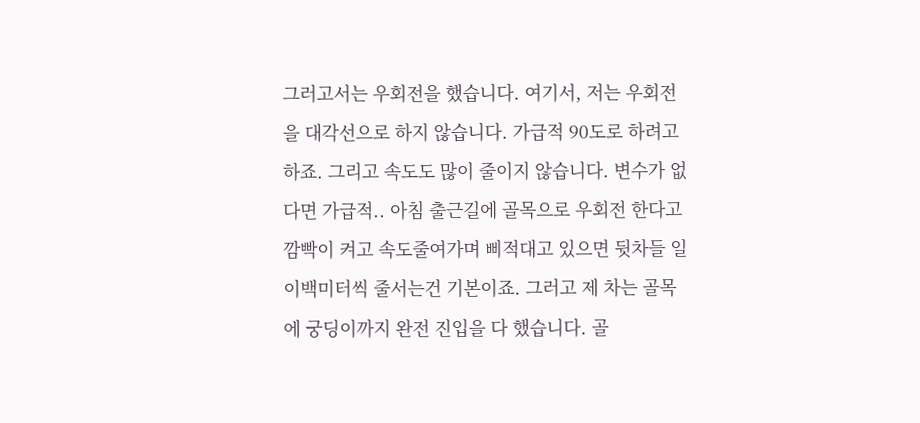그러고서는 우회전을 했습니다. 여기서, 저는 우회전을 대각선으로 하지 않습니다. 가급적 90도로 하려고 하죠. 그리고 속도도 많이 줄이지 않습니다. 변수가 없다면 가급적.. 아침 출근길에 골목으로 우회전 한다고 깜빡이 켜고 속도줄여가며 삐적대고 있으면 뒷차들 일이백미터씩 줄서는건 기본이죠. 그러고 제 차는 골목에 궁딩이까지 완전 진입을 다 했습니다. 골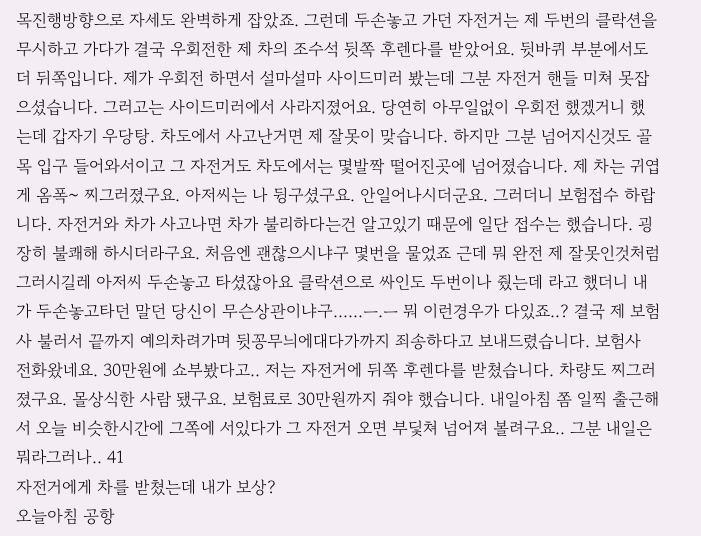목진행방향으로 자세도 완벽하게 잡았죠. 그런데 두손놓고 가던 자전거는 제 두번의 클락션을 무시하고 가다가 결국 우회전한 제 차의 조수석 뒷쪽 후렌다를 받았어요. 뒷바퀴 부분에서도 더 뒤쪽입니다. 제가 우회전 하면서 설마설마 사이드미러 봤는데 그분 자전거 핸들 미쳐 못잡으셨습니다. 그러고는 사이드미러에서 사라지졌어요. 당연히 아무일없이 우회전 했겠거니 했는데 갑자기 우당탕. 차도에서 사고난거면 제 잘못이 맞습니다. 하지만 그분 넘어지신것도 골목 입구 들어와서이고 그 자전거도 차도에서는 몇발짝 떨어진곳에 넘어졌습니다. 제 차는 귀엽게 옴폭~ 찌그러졌구요. 아저씨는 나 뒹구셨구요. 안일어나시더군요. 그러더니 보험접수 하랍니다. 자전거와 차가 사고나면 차가 불리하다는건 알고있기 때문에 일단 접수는 했습니다. 굉장히 불쾌해 하시더라구요. 처음엔 괜찮으시냐구 몇번을 물었죠 근데 뭐 완전 제 잘못인것처럼 그러시길레 아저씨 두손놓고 타셨잖아요 클락션으로 싸인도 두번이나 줬는데 라고 했더니 내가 두손놓고타던 말던 당신이 무슨상관이냐구......ㅡ.ㅡ 뭐 이런경우가 다있죠..? 결국 제 보험사 불러서 끝까지 예의차려가며 뒷꽁무늬에대다가까지 죄송하다고 보내드렸습니다. 보험사 전화왔네요. 30만원에 쇼부봤다고.. 저는 자전거에 뒤쪽 후렌다를 받쳤습니다. 차량도 찌그러졌구요. 몰상식한 사람 됐구요. 보험료로 30만원까지 줘야 했습니다. 내일아침 쫌 일찍 출근해서 오늘 비슷한시간에 그쪽에 서있다가 그 자전거 오면 부딫쳐 넘어져 볼려구요.. 그분 내일은 뭐라그러나.. 41
자전거에게 차를 받쳤는데 내가 보상?
오늘아침 공항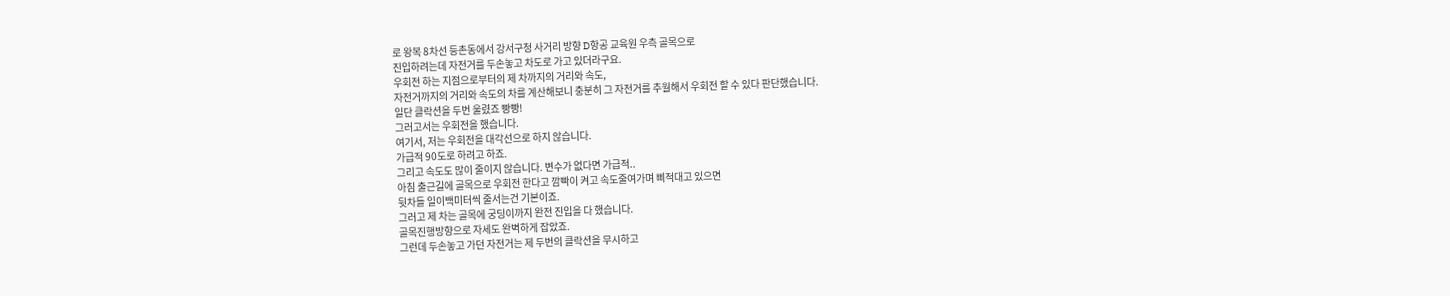로 왕복 8차선 등촌동에서 강서구청 사거리 방향 D항공 교육원 우측 골목으로
진입하려는데 자전거를 두손놓고 차도로 가고 있더라구요.
우회전 하는 지점으로부터의 제 차까지의 거리와 속도,
자전거까지의 거리와 속도의 차를 계산해보니 충분히 그 자전거를 추월해서 우회전 할 수 있다 판단했습니다.
일단 클락션을 두번 울렸죠 빵빵!
그러고서는 우회전을 했습니다.
여기서, 저는 우회전을 대각선으로 하지 않습니다.
가급적 90도로 하려고 하죠.
그리고 속도도 많이 줄이지 않습니다. 변수가 없다면 가급적..
아침 출근길에 골목으로 우회전 한다고 깜빡이 켜고 속도줄여가며 삐적대고 있으면
뒷차들 일이백미터씩 줄서는건 기본이죠.
그러고 제 차는 골목에 궁딩이까지 완전 진입을 다 했습니다.
골목진행방향으로 자세도 완벽하게 잡았죠.
그런데 두손놓고 가던 자전거는 제 두번의 클락션을 무시하고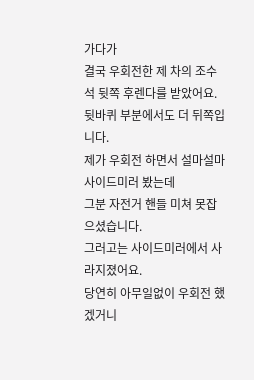가다가
결국 우회전한 제 차의 조수석 뒷쪽 후렌다를 받았어요.
뒷바퀴 부분에서도 더 뒤쪽입니다.
제가 우회전 하면서 설마설마 사이드미러 봤는데
그분 자전거 핸들 미쳐 못잡으셨습니다.
그러고는 사이드미러에서 사라지졌어요.
당연히 아무일없이 우회전 했겠거니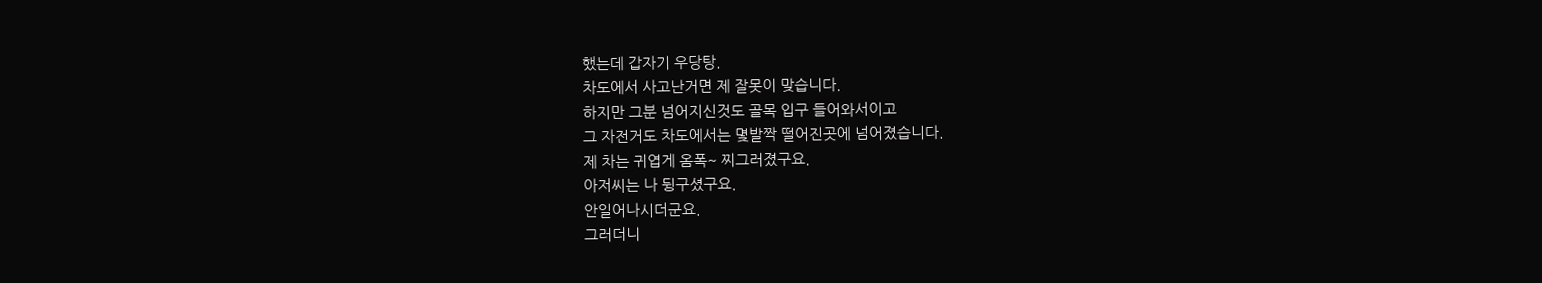했는데 갑자기 우당탕.
차도에서 사고난거면 제 잘못이 맞습니다.
하지만 그분 넘어지신것도 골목 입구 들어와서이고
그 자전거도 차도에서는 몇발짝 떨어진곳에 넘어졌습니다.
제 차는 귀엽게 옴폭~ 찌그러졌구요.
아저씨는 나 뒹구셨구요.
안일어나시더군요.
그러더니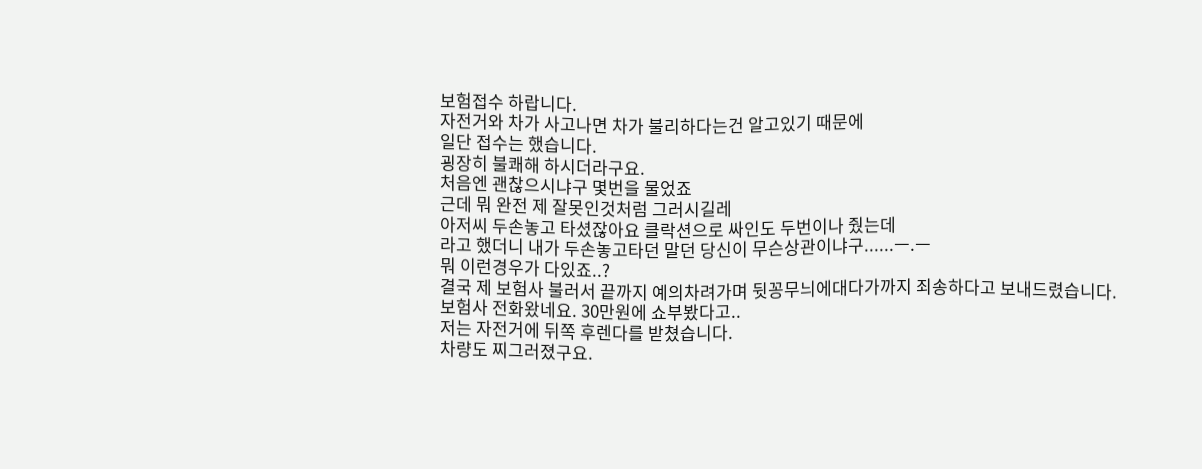보험접수 하랍니다.
자전거와 차가 사고나면 차가 불리하다는건 알고있기 때문에
일단 접수는 했습니다.
굉장히 불쾌해 하시더라구요.
처음엔 괜찮으시냐구 몇번을 물었죠
근데 뭐 완전 제 잘못인것처럼 그러시길레
아저씨 두손놓고 타셨잖아요 클락션으로 싸인도 두번이나 줬는데
라고 했더니 내가 두손놓고타던 말던 당신이 무슨상관이냐구......ㅡ.ㅡ
뭐 이런경우가 다있죠..?
결국 제 보험사 불러서 끝까지 예의차려가며 뒷꽁무늬에대다가까지 죄송하다고 보내드렸습니다.
보험사 전화왔네요. 30만원에 쇼부봤다고..
저는 자전거에 뒤쪽 후렌다를 받쳤습니다.
차량도 찌그러졌구요.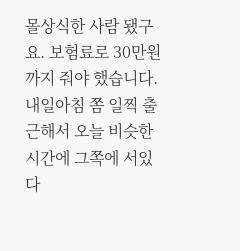몰상식한 사람 됐구요. 보험료로 30만원까지 줘야 했습니다.
내일아침 쫌 일찍 출근해서 오늘 비슷한시간에 그쪽에 서있다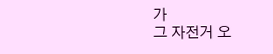가
그 자전거 오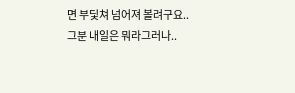면 부딫쳐 넘어져 볼려구요..
그분 내일은 뭐라그러나..